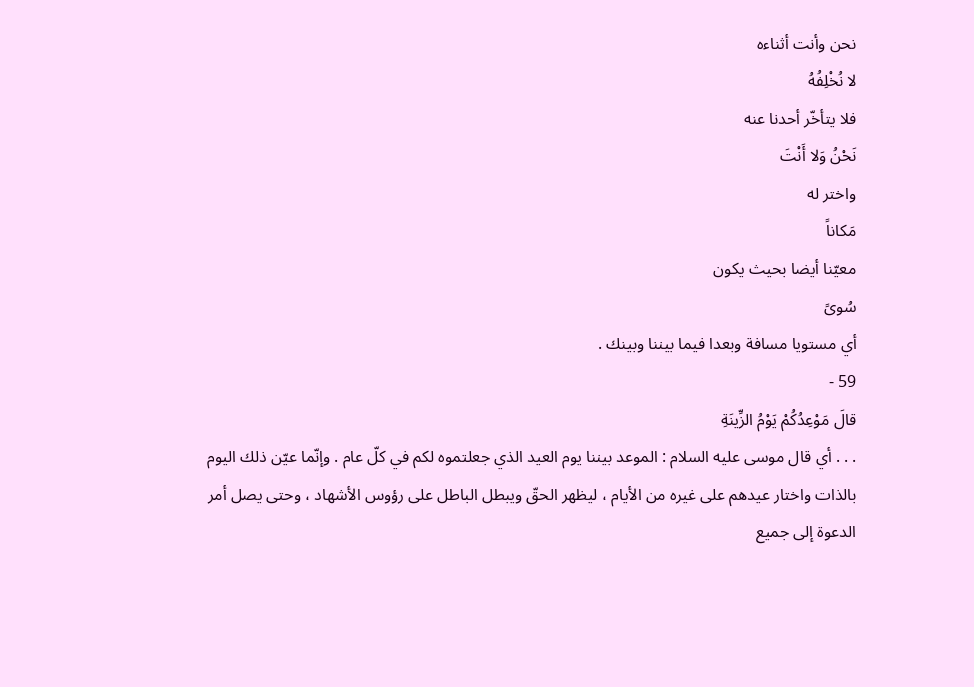نحن وأنت أثناءه
لا نُخْلِفُهُ
فلا يتأخّر أحدنا عنه
نَحْنُ وَلا أَنْتَ
واختر له
مَكاناً
معيّنا أيضا بحيث يكون
سُوىً
أي مستويا مسافة وبعدا فيما بيننا وبينك .
59 -
قالَ مَوْعِدُكُمْ يَوْمُ الزِّينَةِ
. . . أي قال موسى عليه السلام : الموعد بيننا يوم العيد الذي جعلتموه لكم في كلّ عام . وإنّما عيّن ذلك اليوم بالذات واختار عيدهم على غيره من الأيام ، ليظهر الحقّ ويبطل الباطل على رؤوس الأشهاد ، وحتى يصل أمر الدعوة إلى جميع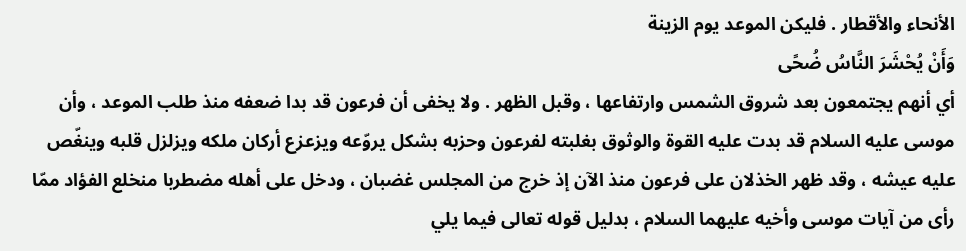الأنحاء والأقطار . فليكن الموعد يوم الزينة
وَأَنْ يُحْشَرَ النَّاسُ ضُحًى
أي أنهم يجتمعون بعد شروق الشمس وارتفاعها ، وقبل الظهر . ولا يخفى أن فرعون قد بدا ضعفه منذ طلب الموعد ، وأن موسى عليه السلام قد بدت عليه القوة والوثوق بغلبته لفرعون وحزبه بشكل يروّعه ويزعزع أركان ملكه ويزلزل قلبه وينغّص عليه عيشه ، وقد ظهر الخذلان على فرعون منذ الآن إذ خرج من المجلس غضبان ، ودخل على أهله مضطربا منخلع الفؤاد ممّا رأى من آيات موسى وأخيه عليهما السلام ، بدليل قوله تعالى فيما يلي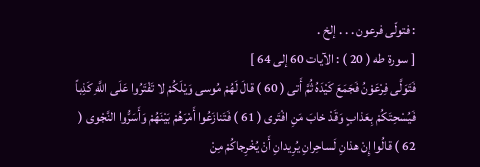: فتولّى فرعون . . . إلخ .
[ سورة طه ( 20 ) : الآيات 60 إلى 64 ]
فَتَوَلَّى فِرْعَوْنُ فَجَمَعَ كَيْدَهُ ثُمَّ أَتى ( 60 ) قالَ لَهُمْ مُوسى وَيْلَكُمْ لا تَفْتَرُوا عَلَى اللَّهِ كَذِباً فَيُسْحِتَكُمْ بِعَذابٍ وَقَدْ خابَ مَنِ افْتَرى ( 61 ) فَتَنازَعُوا أَمْرَهُمْ بَيْنَهُمْ وَأَسَرُّوا النَّجْوى ( 62 ) قالُوا إِنْ هذانِ لَساحِرانِ يُرِيدانِ أَنْ يُخْرِجاكُمْ مِنْ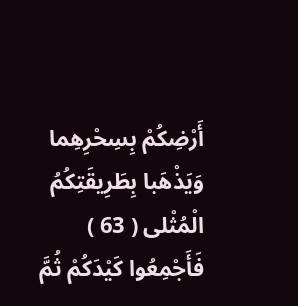أَرْضِكُمْ بِسِحْرِهِما وَيَذْهَبا بِطَرِيقَتِكُمُ الْمُثْلى ( 63 ) فَأَجْمِعُوا كَيْدَكُمْ ثُمَّ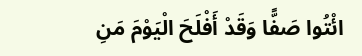ائْتُوا صَفًّا وَقَدْ أَفْلَحَ الْيَوْمَ مَنِ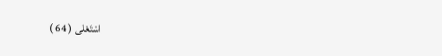اسْتَعْلى ( 64 )